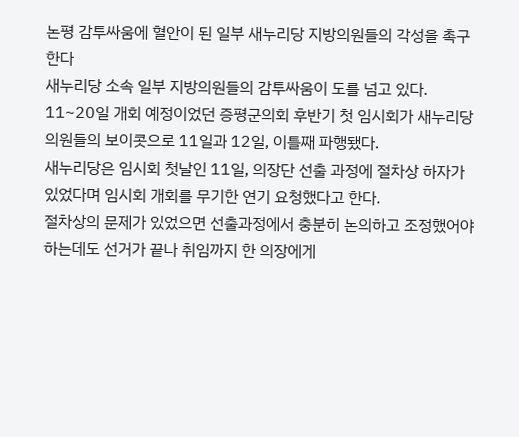논평 감투싸움에 혈안이 된 일부 새누리당 지방의원들의 각성을 촉구한다
새누리당 소속 일부 지방의원들의 감투싸움이 도를 넘고 있다.
11~20일 개회 예정이었던 증평군의회 후반기 첫 임시회가 새누리당 의원들의 보이콧으로 11일과 12일, 이틀째 파행됐다.
새누리당은 임시회 첫날인 11일, 의장단 선출 과정에 절차상 하자가 있었다며 임시회 개회를 무기한 연기 요청했다고 한다.
절차상의 문제가 있었으면 선출과정에서 충분히 논의하고 조정했어야 하는데도 선거가 끝나 취임까지 한 의장에게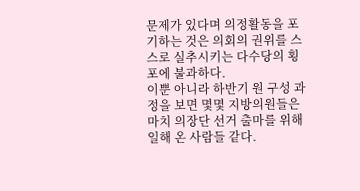문제가 있다며 의정활동을 포기하는 것은 의회의 권위를 스스로 실추시키는 다수당의 횡포에 불과하다.
이뿐 아니라 하반기 원 구성 과정을 보면 몇몇 지방의원들은 마치 의장단 선거 출마를 위해 일해 온 사람들 같다.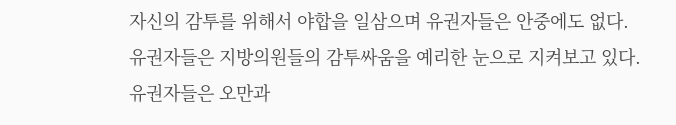자신의 감투를 위해서 야합을 일삼으며 유권자들은 안중에도 없다.
유권자들은 지방의원들의 감투싸움을 예리한 눈으로 지켜보고 있다.
유권자들은 오만과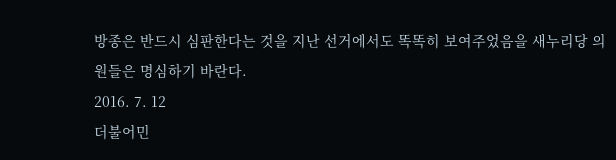방종은 반드시 심판한다는 것을 지난 선거에서도 똑똑히 보여주었음을 새누리당 의원들은 명심하기 바란다.
2016. 7. 12
더불어민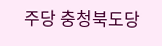주당 충청북도당